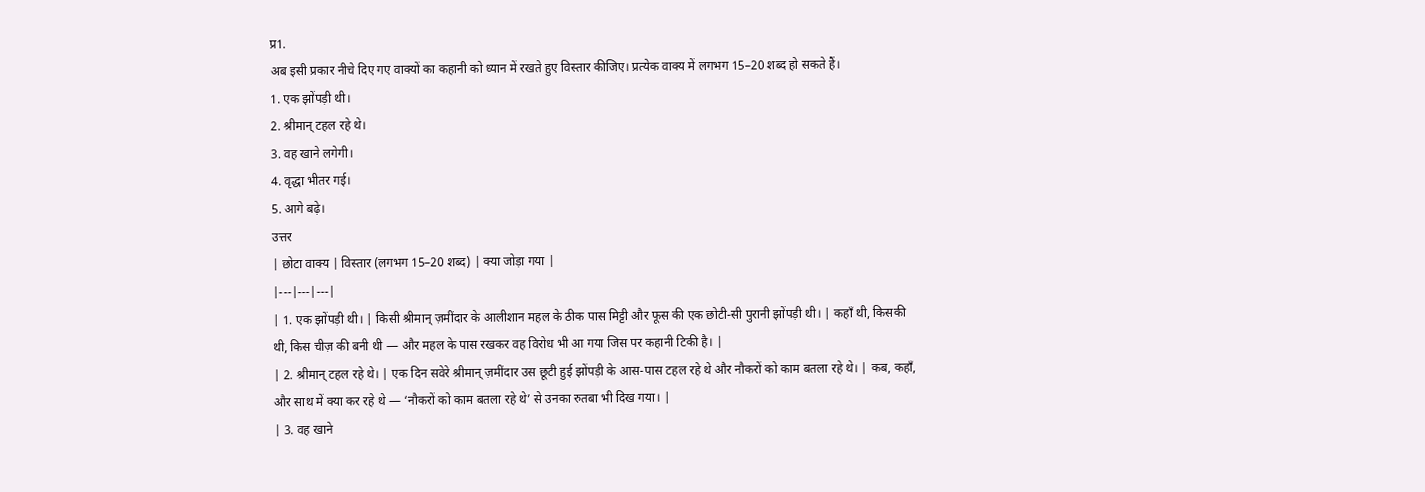प्र1.
अब इसी प्रकार नीचे दिए गए वाक्यों का कहानी को ध्यान में रखते हुए विस्तार कीजिए। प्रत्येक वाक्य में लगभग 15–20 शब्द हो सकते हैं।
1. एक झोंपड़ी थी।
2. श्रीमान् टहल रहे थे।
3. वह खाने लगेगी।
4. वृद्धा भीतर गई।
5. आगे बढ़े।
उत्तर
| छोटा वाक्य | विस्तार (लगभग 15–20 शब्द) | क्या जोड़ा गया |
|---|---|---|
| 1. एक झोंपड़ी थी। | किसी श्रीमान् ज़मींदार के आलीशान महल के ठीक पास मिट्टी और फूस की एक छोटी-सी पुरानी झोंपड़ी थी। | कहाँ थी, किसकी थी, किस चीज़ की बनी थी — और महल के पास रखकर वह विरोध भी आ गया जिस पर कहानी टिकी है। |
| 2. श्रीमान् टहल रहे थे। | एक दिन सवेरे श्रीमान् ज़मींदार उस छूटी हुई झोंपड़ी के आस-पास टहल रहे थे और नौकरों को काम बतला रहे थे। | कब, कहाँ, और साथ में क्या कर रहे थे — ‘नौकरों को काम बतला रहे थे’ से उनका रुतबा भी दिख गया। |
| 3. वह खाने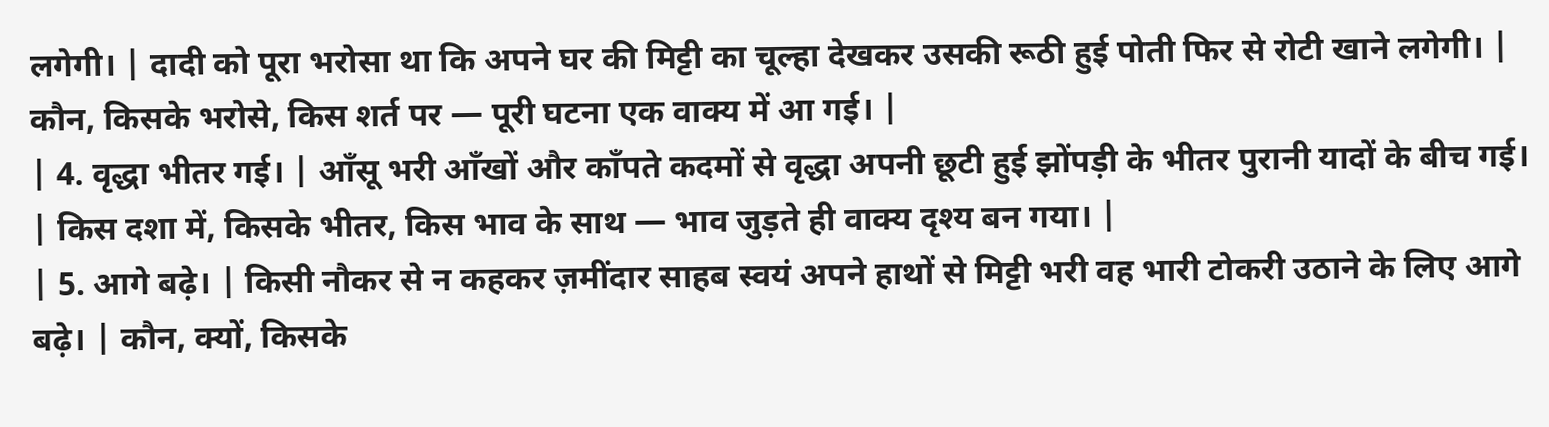लगेगी। | दादी को पूरा भरोसा था कि अपने घर की मिट्टी का चूल्हा देखकर उसकी रूठी हुई पोती फिर से रोटी खाने लगेगी। | कौन, किसके भरोसे, किस शर्त पर — पूरी घटना एक वाक्य में आ गई। |
| 4. वृद्धा भीतर गई। | आँसू भरी आँखों और काँपते कदमों से वृद्धा अपनी छूटी हुई झोंपड़ी के भीतर पुरानी यादों के बीच गई। | किस दशा में, किसके भीतर, किस भाव के साथ — भाव जुड़ते ही वाक्य दृश्य बन गया। |
| 5. आगे बढ़े। | किसी नौकर से न कहकर ज़मींदार साहब स्वयं अपने हाथों से मिट्टी भरी वह भारी टोकरी उठाने के लिए आगे बढ़े। | कौन, क्यों, किसके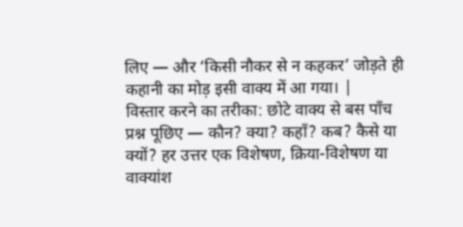लिए — और ‘किसी नौकर से न कहकर’ जोड़ते ही कहानी का मोड़ इसी वाक्य में आ गया। |
विस्तार करने का तरीका: छोटे वाक्य से बस पाँच प्रश्न पूछिए — कौन? क्या? कहाँ? कब? कैसे या क्यों? हर उत्तर एक विशेषण, क्रिया-विशेषण या वाक्यांश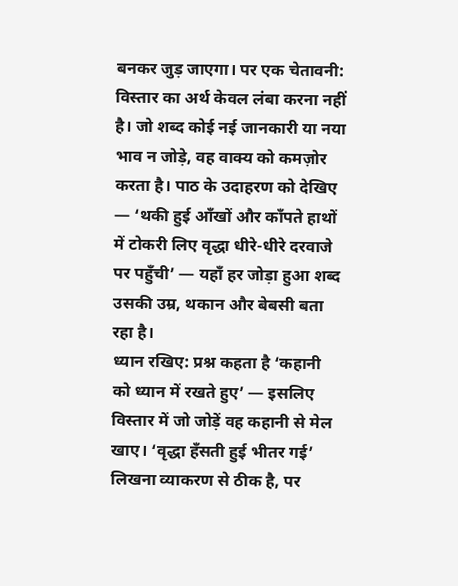बनकर जुड़ जाएगा। पर एक चेतावनी: विस्तार का अर्थ केवल लंबा करना नहीं है। जो शब्द कोई नई जानकारी या नया भाव न जोड़े, वह वाक्य को कमज़ोर करता है। पाठ के उदाहरण को देखिए — ‘थकी हुई आँखों और काँपते हाथों में टोकरी लिए वृद्धा धीरे-धीरे दरवाजे पर पहुँची’ — यहाँ हर जोड़ा हुआ शब्द उसकी उम्र, थकान और बेबसी बता रहा है।
ध्यान रखिए: प्रश्न कहता है ‘कहानी को ध्यान में रखते हुए’ — इसलिए विस्तार में जो जोड़ें वह कहानी से मेल खाए। ‘वृद्धा हँसती हुई भीतर गई’ लिखना व्याकरण से ठीक है, पर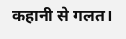कहानी से गलत।